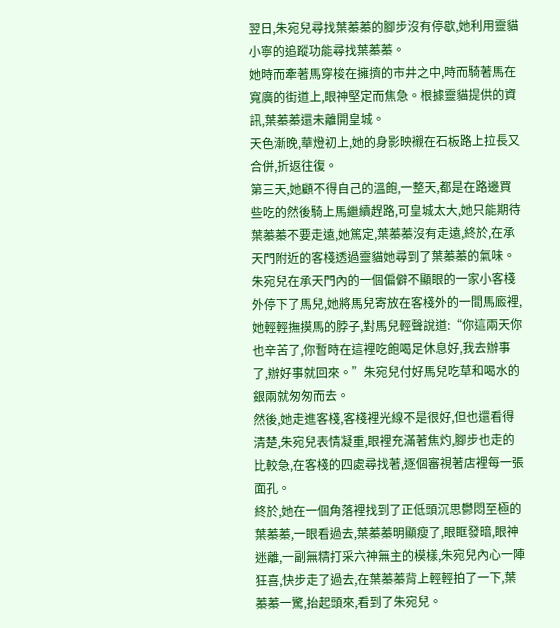翌日,朱宛兒尋找葉蓁蓁的腳步沒有停歇,她利用靈貓小寧的追蹤功能尋找葉蓁蓁。
她時而牽著馬穿梭在擁擠的市井之中,時而騎著馬在寬廣的街道上,眼神堅定而焦急。根據靈貓提供的資訊,葉蓁蓁還未離開皇城。
天色漸晚,華燈初上,她的身影映襯在石板路上拉長又合併,折返往復。
第三天,她顧不得自己的溫飽,一整天,都是在路邊買些吃的然後騎上馬繼續趕路,可皇城太大,她只能期待葉蓁蓁不要走遠,她篤定,葉蓁蓁沒有走遠,終於,在承天門附近的客棧透過靈貓她尋到了葉蓁蓁的氣味。
朱宛兒在承天門內的一個偏僻不顯眼的一家小客棧外停下了馬兒,她將馬兒寄放在客棧外的一間馬廄裡,她輕輕撫摸馬的脖子,對馬兒輕聲說道:“你這兩天你也辛苦了,你暫時在這裡吃飽喝足休息好,我去辦事了,辦好事就回來。”朱宛兒付好馬兒吃草和喝水的銀兩就匆匆而去。
然後,她走進客棧,客棧裡光線不是很好,但也還看得清楚,朱宛兒表情凝重,眼裡充滿著焦灼,腳步也走的比較急,在客棧的四處尋找著,逐個審視著店裡每一張面孔。
終於,她在一個角落裡找到了正低頭沉思鬱悶至極的葉蓁蓁,一眼看過去,葉蓁蓁明顯瘦了,眼眶發暗,眼神迷離,一副無精打采六神無主的模樣,朱宛兒內心一陣狂喜,快步走了過去,在葉蓁蓁背上輕輕拍了一下,葉蓁蓁一驚,抬起頭來,看到了朱宛兒。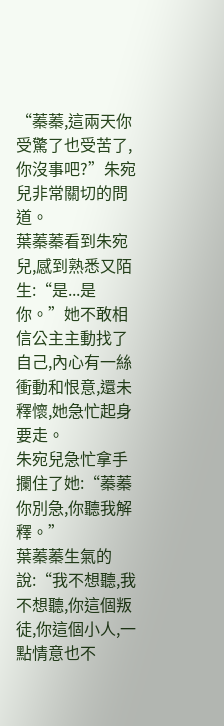“蓁蓁,這兩天你受驚了也受苦了,你沒事吧?”朱宛兒非常關切的問道。
葉蓁蓁看到朱宛兒,感到熟悉又陌生:“是...是你。”她不敢相信公主主動找了自己,內心有一絲衝動和恨意,還未釋懷,她急忙起身要走。
朱宛兒急忙拿手攔住了她:“蓁蓁你別急,你聽我解釋。”
葉蓁蓁生氣的說:“我不想聽,我不想聽,你這個叛徒,你這個小人,一點情意也不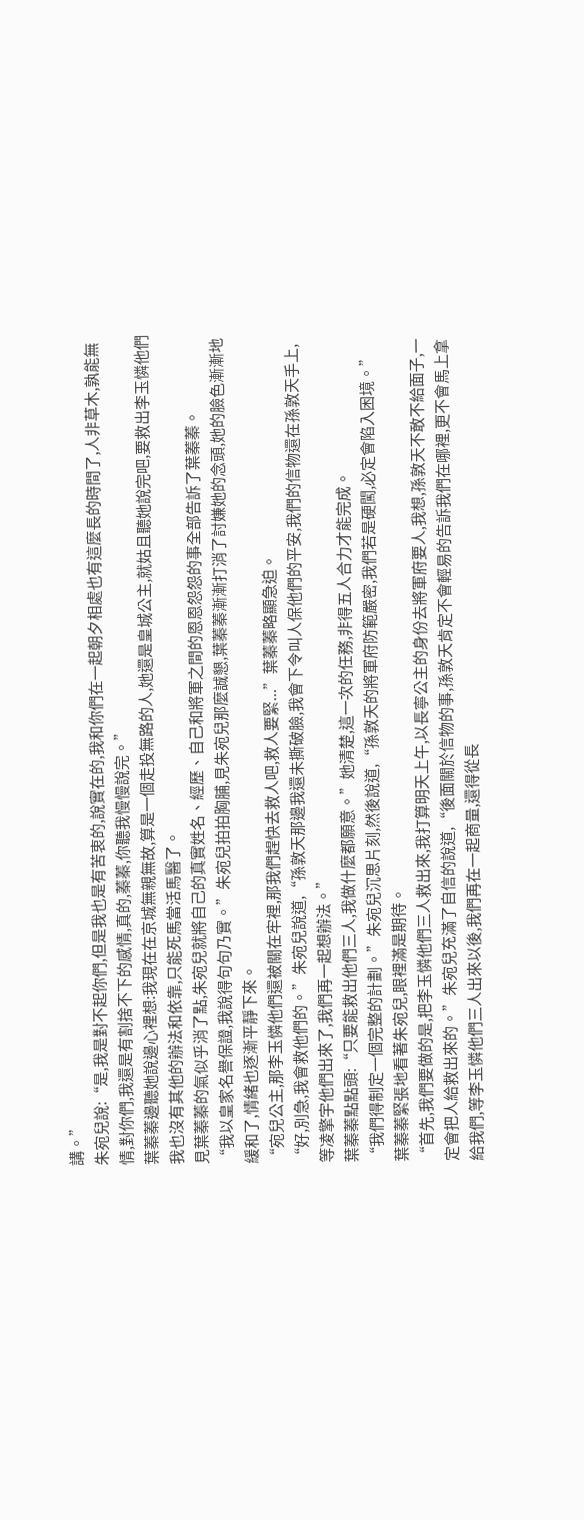講。”
朱宛兒說:“是,我是對不起你們,但是我也是有苦衷的,說實在的,我和你們在一起朝夕相處也有這麼長的時間了,人非草木,孰能無情,對你們,我還是有割捨不下的感情,真的,蓁蓁,你聽我慢慢說完。”
葉蓁蓁邊聽她說邊心裡想:我現在在京城無親無故,算是一個走投無路的人,她還是皇城公主,就姑且聽她說完吧,要救出李玉憐他們我也沒有其他的辦法和依靠,只能死馬當活馬醫了。
見葉蓁蓁的氣似乎消了點,朱宛兒就將自己的真實姓名、經歷、自己和將軍之間的恩恩怨怨的事全部告訴了葉蓁蓁。
“我以皇家名譽保證,我說得句句乃實。”朱宛兒拍拍胸脯,見朱宛兒那麼誠懇,葉蓁蓁漸漸打消了討嫌她的念頭,她的臉色漸漸地緩和了,情緒也逐漸平靜下來。
“宛兒公主,那李玉憐他們還被關在牢裡,那我們趕快去救人吧,救人要緊...”葉蓁蓁略顯急迫。
“好,別急,我會救他們的。”朱宛兒說道,“孫敦天那邊我還未撕破臉,我會下令叫人保他們的平安,我們的信物還在孫敦天手上,等凌擎宇他們出來了,我們再一起想辦法。”
葉蓁蓁點點頭:“只要能救出他們三人,我做什麼都願意。”她清楚,這一次的任務,非得五人合力才能完成。
“我們得制定一個完整的計劃。”朱宛兒沉思片刻,然後說道,“孫敦天的將軍府防範嚴密,我們若是硬闖,必定會陷入困境。”
葉蓁蓁緊張地看著朱宛兒,眼裡滿是期待。
“首先,我們要做的是,把李玉憐他們三人救出來,我打算明天上午,以長寧公主的身份去將軍府要人,我想,孫敦天不敢不給面子,一定會把人給救出來的。”朱宛兒充滿了自信的說道,“後面關於信物的事,孫敦天肯定不會輕易的告訴我們在哪裡,更不會馬上拿給我們,等李玉憐他們三人出來以後,我們再在一起商量,還得從長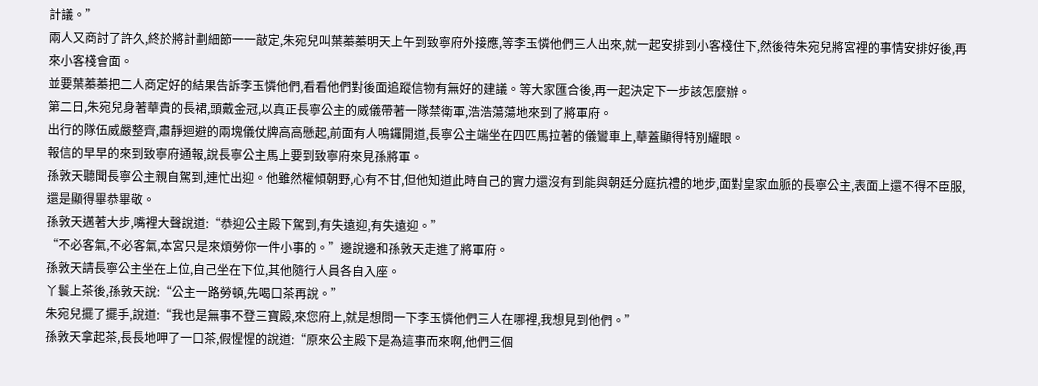計議。”
兩人又商討了許久,終於將計劃細節一一敲定,朱宛兒叫葉蓁蓁明天上午到致寧府外接應,等李玉憐他們三人出來,就一起安排到小客棧住下,然後待朱宛兒將宮裡的事情安排好後,再來小客棧會面。
並要葉蓁蓁把二人商定好的結果告訴李玉憐他們,看看他們對後面追蹤信物有無好的建議。等大家匯合後,再一起決定下一步該怎麼辦。
第二日,朱宛兒身著華貴的長裙,頭戴金冠,以真正長寧公主的威儀帶著一隊禁衛軍,浩浩蕩蕩地來到了將軍府。
出行的隊伍威嚴整齊,肅靜迴避的兩塊儀仗牌高高懸起,前面有人鳴鑼開道,長寧公主端坐在四匹馬拉著的儀鸞車上,華蓋顯得特別耀眼。
報信的早早的來到致寧府通報,說長寧公主馬上要到致寧府來見孫將軍。
孫敦天聽聞長寧公主親自駕到,連忙出迎。他雖然權傾朝野,心有不甘,但他知道此時自己的實力還沒有到能與朝廷分庭抗禮的地步,面對皇家血脈的長寧公主,表面上還不得不臣服,還是顯得畢恭畢敬。
孫敦天邁著大步,嘴裡大聲說道:“恭迎公主殿下駕到,有失遠迎,有失遠迎。”
“不必客氣,不必客氣,本宮只是來煩勞你一件小事的。”邊說邊和孫敦天走進了將軍府。
孫敦天請長寧公主坐在上位,自己坐在下位,其他隨行人員各自入座。
丫鬟上茶後,孫敦天說:“公主一路勞頓,先喝口茶再說。”
朱宛兒擺了擺手,說道:“我也是無事不登三寶殿,來您府上,就是想問一下李玉憐他們三人在哪裡,我想見到他們。”
孫敦天拿起茶,長長地呷了一口茶,假惺惺的說道:“原來公主殿下是為這事而來啊,他們三個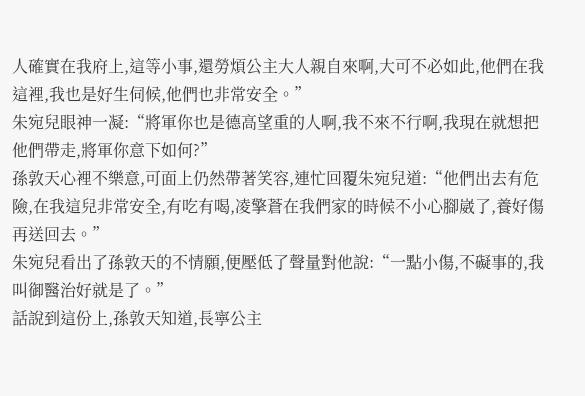人確實在我府上,這等小事,還勞煩公主大人親自來啊,大可不必如此,他們在我這裡,我也是好生伺候,他們也非常安全。”
朱宛兒眼神一凝:“將軍你也是德高望重的人啊,我不來不行啊,我現在就想把他們帶走,將軍你意下如何?”
孫敦天心裡不樂意,可面上仍然帶著笑容,連忙回覆朱宛兒道:“他們出去有危險,在我這兒非常安全,有吃有喝,凌擎蒼在我們家的時候不小心腳崴了,養好傷再送回去。”
朱宛兒看出了孫敦天的不情願,便壓低了聲量對他說:“一點小傷,不礙事的,我叫御醫治好就是了。”
話說到這份上,孫敦天知道,長寧公主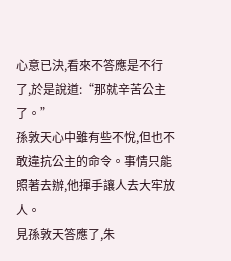心意已決,看來不答應是不行了,於是說道:“那就辛苦公主了。”
孫敦天心中雖有些不悅,但也不敢違抗公主的命令。事情只能照著去辦,他揮手讓人去大牢放人。
見孫敦天答應了,朱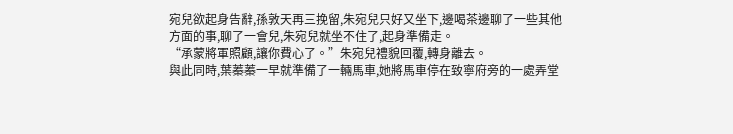宛兒欲起身告辭,孫敦天再三挽留,朱宛兒只好又坐下,邊喝茶邊聊了一些其他方面的事,聊了一會兒,朱宛兒就坐不住了,起身準備走。
“承蒙將軍照顧,讓你費心了。”朱宛兒禮貌回覆,轉身離去。
與此同時,葉蓁蓁一早就準備了一輛馬車,她將馬車停在致寧府旁的一處弄堂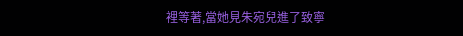裡等著,當她見朱宛兒進了致寧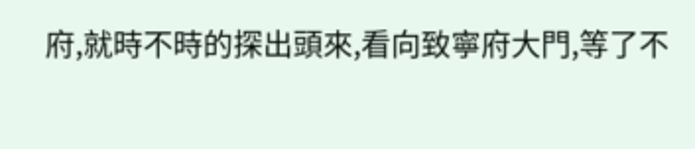府,就時不時的探出頭來,看向致寧府大門,等了不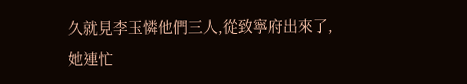久就見李玉憐他們三人,從致寧府出來了,她連忙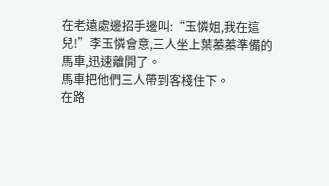在老遠處邊招手邊叫:“玉憐姐,我在這兒!”李玉憐會意,三人坐上葉蓁蓁準備的馬車,迅速離開了。
馬車把他們三人帶到客棧住下。
在路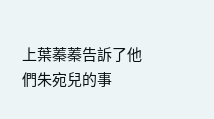上葉蓁蓁告訴了他們朱宛兒的事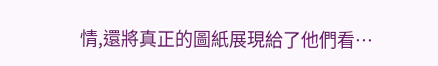情,還將真正的圖紙展現給了他們看…